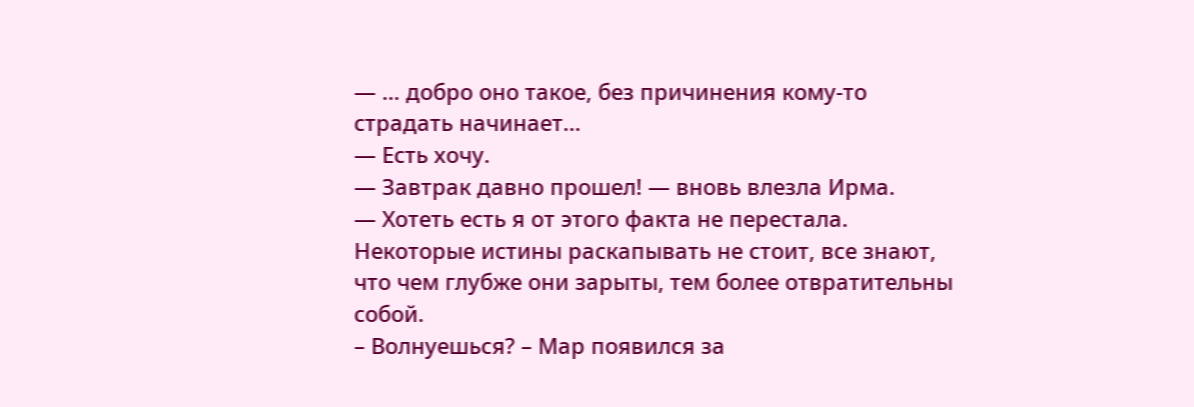— … добро оно такое, без причинения кому-то страдать начинает…
— Есть хочу.
— Завтрак давно прошел! — вновь влезла Ирма.
— Хотеть есть я от этого факта не перестала.
Некоторые истины раскапывать не стоит, все знают, что чем глубже они зарыты, тем более отвратительны собой.
– Волнуешься? – Мар появился за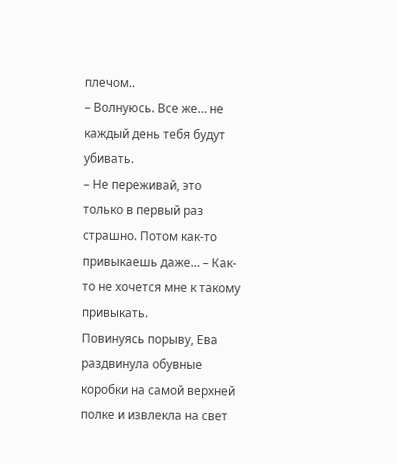плечом..
– Волнуюсь. Все же… не каждый день тебя будут убивать.
– Не переживай, это только в первый раз страшно. Потом как-то привыкаешь даже… – Как-то не хочется мне к такому привыкать.
Повинуясь порыву, Ева раздвинула обувные коробки на самой верхней полке и извлекла на свет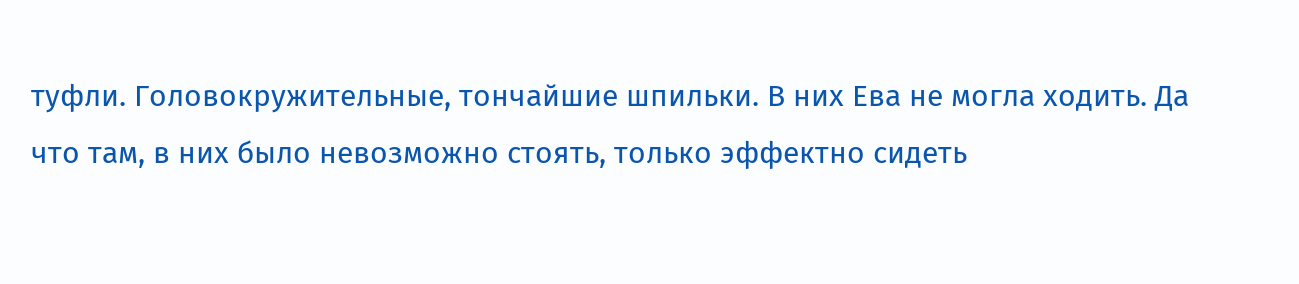туфли. Головокружительные, тончайшие шпильки. В них Ева не могла ходить. Да что там, в них было невозможно стоять, только эффектно сидеть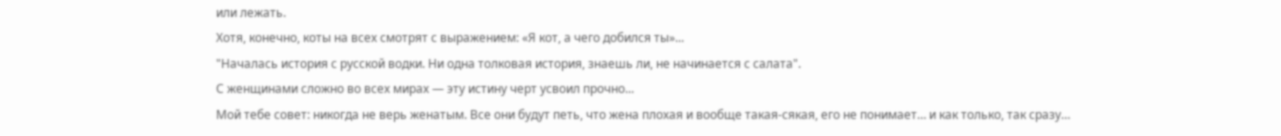или лежать.
Хотя, конечно, коты на всех смотрят с выражением: «Я кот, а чего добился ты»...
"Началась история с русской водки. Ни одна толковая история, знаешь ли, не начинается с салата".
С женщинами сложно во всех мирах — эту истину черт усвоил прочно...
Мой тебе совет: никогда не верь женатым. Все они будут петь, что жена плохая и вообще такая-сякая, его не понимает… и как только, так сразу…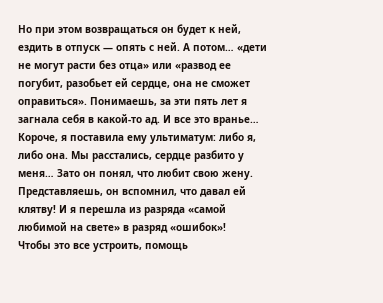Но при этом возвращаться он будет к ней, ездить в отпуск — опять с ней. А потом… «дети не могут расти без отца» или «развод ее погубит, разобьет ей сердце, она не сможет оправиться». Понимаешь, за эти пять лет я загнала себя в какой-то ад. И все это вранье… Короче, я поставила ему ультиматум: либо я, либо она. Мы расстались, сердце разбито у меня… Зато он понял, что любит свою жену. Представляешь, он вспомнил, что давал ей клятву! И я перешла из разряда «самой любимой на свете» в разряд «ошибок»!
Чтобы это все устроить, помощь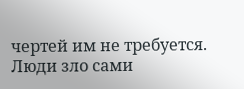чертей им не требуется. Люди зло сами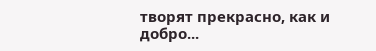творят прекрасно, как и добро...